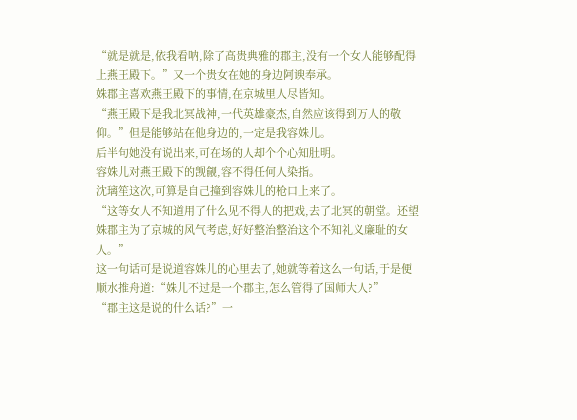“就是就是,依我看呐,除了高贵典雅的郡主,没有一个女人能够配得上燕王殿下。”又一个贵女在她的身边阿谀奉承。
姝郡主喜欢燕王殿下的事情,在京城里人尽皆知。
“燕王殿下是我北冥战神,一代英雄豪杰,自然应该得到万人的敬仰。”但是能够站在他身边的,一定是我容姝儿。
后半句她没有说出来,可在场的人却个个心知肚明。
容姝儿对燕王殿下的觊觎,容不得任何人染指。
沈璃笙这次,可算是自己撞到容姝儿的枪口上来了。
“这等女人不知道用了什么见不得人的把戏,去了北冥的朝堂。还望姝郡主为了京城的风气考虑,好好整治整治这个不知礼义廉耻的女人。”
这一句话可是说道容姝儿的心里去了,她就等着这么一句话,于是便顺水推舟道:“姝儿不过是一个郡主,怎么管得了国师大人?”
“郡主这是说的什么话?”一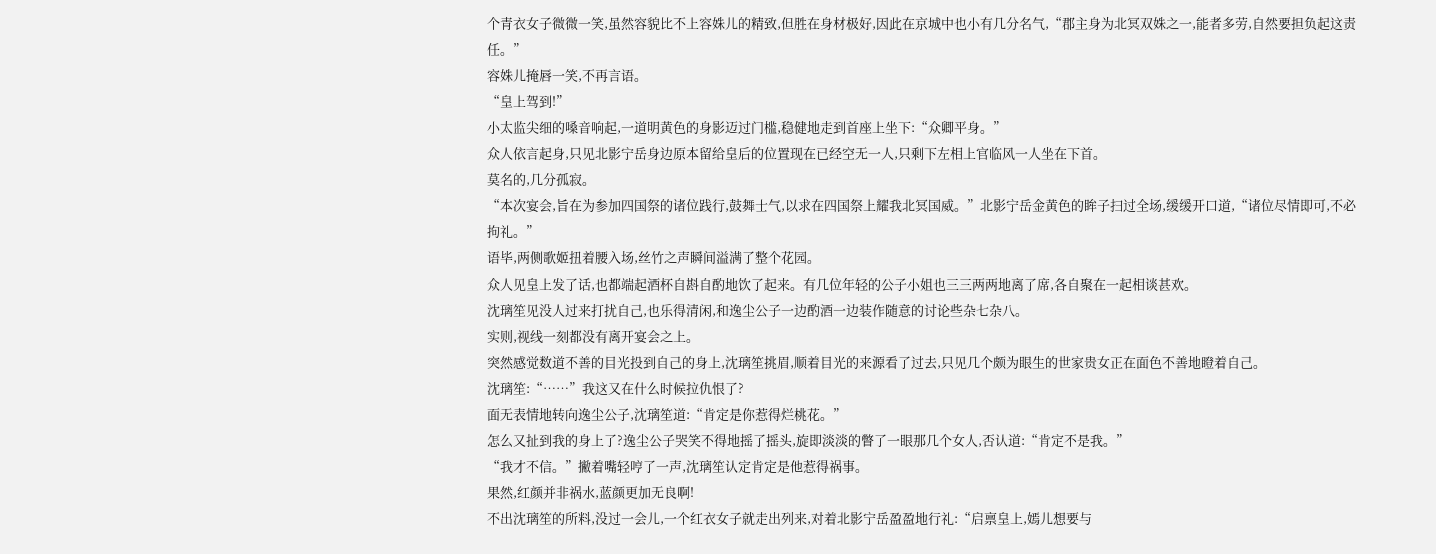个青衣女子微微一笑,虽然容貌比不上容姝儿的精致,但胜在身材极好,因此在京城中也小有几分名气,“郡主身为北冥双姝之一,能者多劳,自然要担负起这责任。”
容姝儿掩唇一笑,不再言语。
“皇上驾到!”
小太监尖细的嗓音响起,一道明黄色的身影迈过门槛,稳健地走到首座上坐下:“众卿平身。”
众人依言起身,只见北影宁岳身边原本留给皇后的位置现在已经空无一人,只剩下左相上官临风一人坐在下首。
莫名的,几分孤寂。
“本次宴会,旨在为参加四国祭的诸位践行,鼓舞士气,以求在四国祭上耀我北冥国威。”北影宁岳金黄色的眸子扫过全场,缓缓开口道,“诸位尽情即可,不必拘礼。”
语毕,两侧歌姬扭着腰入场,丝竹之声瞬间溢满了整个花园。
众人见皇上发了话,也都端起酒杯自斟自酌地饮了起来。有几位年轻的公子小姐也三三两两地离了席,各自聚在一起相谈甚欢。
沈璃笙见没人过来打扰自己,也乐得清闲,和逸尘公子一边酌酒一边装作随意的讨论些杂七杂八。
实则,视线一刻都没有离开宴会之上。
突然感觉数道不善的目光投到自己的身上,沈璃笙挑眉,顺着目光的来源看了过去,只见几个颇为眼生的世家贵女正在面色不善地瞪着自己。
沈璃笙:“……”我这又在什么时候拉仇恨了?
面无表情地转向逸尘公子,沈璃笙道:“肯定是你惹得烂桃花。”
怎么又扯到我的身上了?逸尘公子哭笑不得地摇了摇头,旋即淡淡的瞥了一眼那几个女人,否认道:“肯定不是我。”
“我才不信。”撇着嘴轻哼了一声,沈璃笙认定肯定是他惹得祸事。
果然,红颜并非祸水,蓝颜更加无良啊!
不出沈璃笙的所料,没过一会儿,一个红衣女子就走出列来,对着北影宁岳盈盈地行礼:“启禀皇上,嫣儿想要与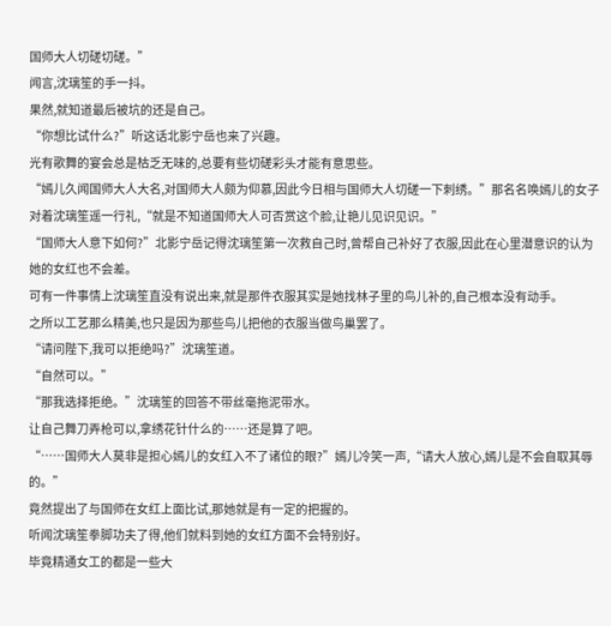国师大人切磋切磋。”
闻言,沈璃笙的手一抖。
果然,就知道最后被坑的还是自己。
“你想比试什么?”听这话北影宁岳也来了兴趣。
光有歌舞的宴会总是枯乏无味的,总要有些切磋彩头才能有意思些。
“嫣儿久闻国师大人大名,对国师大人颇为仰慕,因此今日相与国师大人切磋一下刺绣。”那名名唤嫣儿的女子对着沈璃笙遥一行礼,“就是不知道国师大人可否赏这个脸,让艳儿见识见识。”
“国师大人意下如何?”北影宁岳记得沈璃笙第一次救自己时,曾帮自己补好了衣服,因此在心里潜意识的认为她的女红也不会差。
可有一件事情上沈璃笙直没有说出来,就是那件衣服其实是她找林子里的鸟儿补的,自己根本没有动手。
之所以工艺那么精美,也只是因为那些鸟儿把他的衣服当做鸟巢罢了。
“请问陛下,我可以拒绝吗?”沈璃笙道。
“自然可以。”
“那我选择拒绝。”沈璃笙的回答不带丝毫拖泥带水。
让自己舞刀弄枪可以,拿绣花针什么的……还是算了吧。
“……国师大人莫非是担心嫣儿的女红入不了诸位的眼?”嫣儿冷笑一声,“请大人放心,嫣儿是不会自取其辱的。”
竟然提出了与国师在女红上面比试,那她就是有一定的把握的。
听闻沈璃笙拳脚功夫了得,他们就料到她的女红方面不会特别好。
毕竟精通女工的都是一些大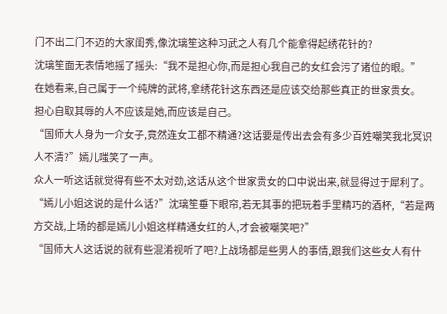门不出二门不迈的大家闺秀,像沈璃笙这种习武之人有几个能拿得起绣花针的?
沈璃笙面无表情地摇了摇头:“我不是担心你,而是担心我自己的女红会污了诸位的眼。”
在她看来,自己属于一个纯牌的武将,拿绣花针这东西还是应该交给那些真正的世家贵女。
担心自取其辱的人不应该是她,而应该是自己。
“国师大人身为一介女子,竟然连女工都不精通?这话要是传出去会有多少百姓嘲笑我北冥识人不清?”嫣儿嗤笑了一声。
众人一听这话就觉得有些不太对劲,这话从这个世家贵女的口中说出来,就显得过于犀利了。
“嫣儿小姐这说的是什么话?”沈璃笙垂下眼帘,若无其事的把玩着手里精巧的酒杯,“若是两方交战,上场的都是嫣儿小姐这样精通女红的人,才会被嘲笑吧?”
“国师大人这话说的就有些混淆视听了吧?上战场都是些男人的事情,跟我们这些女人有什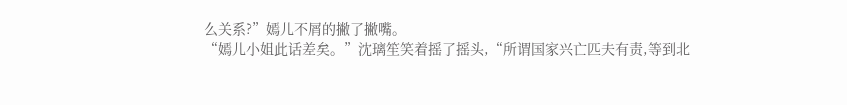么关系?”嫣儿不屑的撇了撇嘴。
“嫣儿小姐此话差矣。”沈璃笙笑着摇了摇头,“所谓国家兴亡匹夫有责,等到北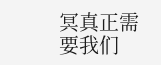冥真正需要我们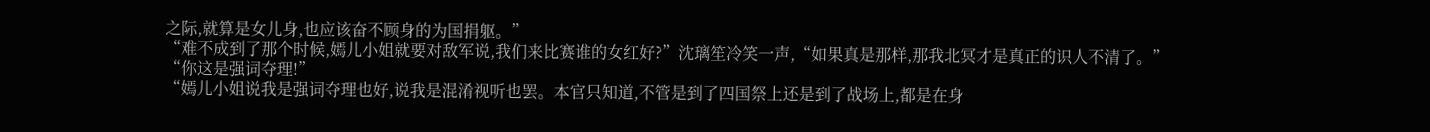之际,就算是女儿身,也应该奋不顾身的为国捐躯。”
“难不成到了那个时候,嫣儿小姐就要对敌军说,我们来比赛谁的女红好?”沈璃笙冷笑一声,“如果真是那样,那我北冥才是真正的识人不清了。”
“你这是强词夺理!”
“嫣儿小姐说我是强词夺理也好,说我是混淆视听也罢。本官只知道,不管是到了四国祭上还是到了战场上,都是在身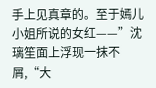手上见真章的。至于嫣儿小姐所说的女红——”沈璃笙面上浮现一抹不屑,“大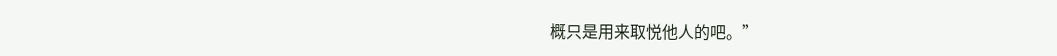概只是用来取悦他人的吧。”